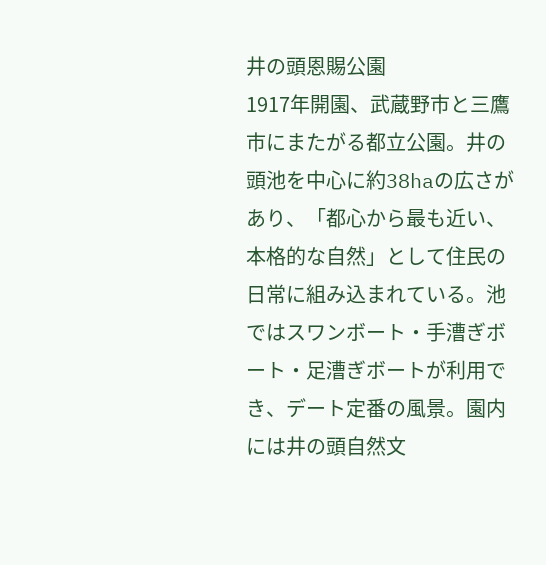井の頭恩賜公園
1917年開園、武蔵野市と三鷹市にまたがる都立公園。井の頭池を中心に約38haの広さがあり、「都心から最も近い、本格的な自然」として住民の日常に組み込まれている。池ではスワンボート・手漕ぎボート・足漕ぎボートが利用でき、デート定番の風景。園内には井の頭自然文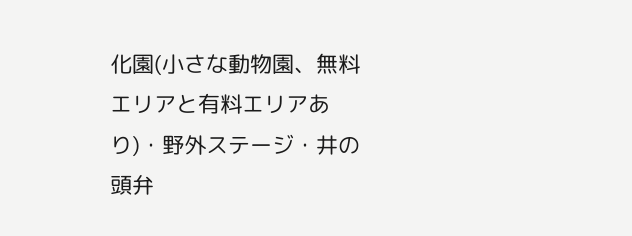化園(小さな動物園、無料エリアと有料エリアあり)・野外ステージ・井の頭弁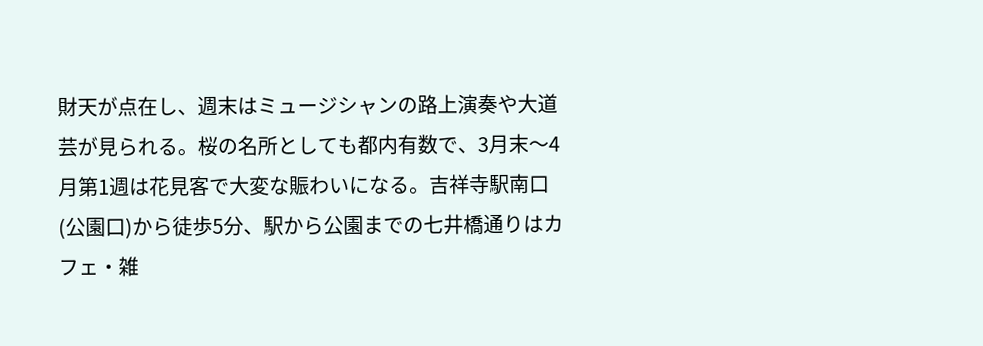財天が点在し、週末はミュージシャンの路上演奏や大道芸が見られる。桜の名所としても都内有数で、3月末〜4月第1週は花見客で大変な賑わいになる。吉祥寺駅南口(公園口)から徒歩5分、駅から公園までの七井橋通りはカフェ・雑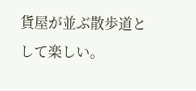貨屋が並ぶ散歩道として楽しい。